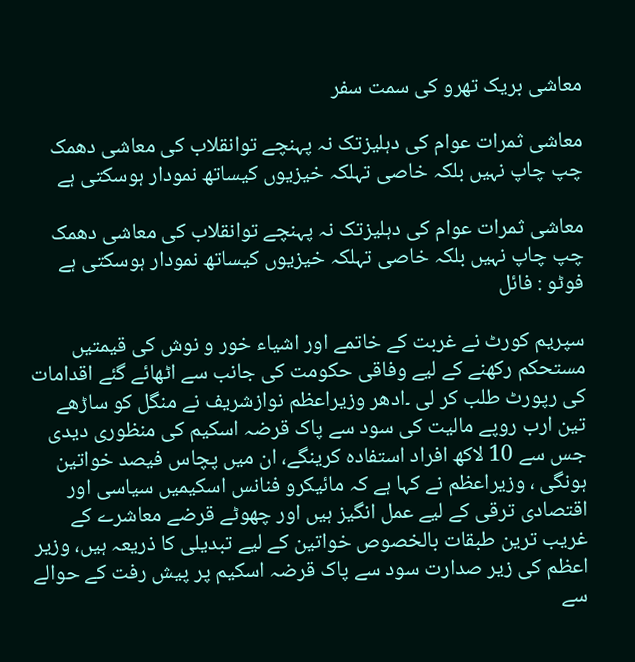معاشی بریک تھرو کی سمت سفر

معاشی ثمرات عوام کی دہلیزتک نہ پہنچے توانقلاب کی معاشی دھمک چپ چاپ نہیں بلکہ خاصی تہلکہ خیزیوں کیساتھ نمودار ہوسکتی ہے

معاشی ثمرات عوام کی دہلیزتک نہ پہنچے توانقلاب کی معاشی دھمک چپ چاپ نہیں بلکہ خاصی تہلکہ خیزیوں کیساتھ نمودار ہوسکتی ہے فوٹو : فائل

سپریم کورٹ نے غربت کے خاتمے اور اشیاء خور و نوش کی قیمتیں مستحکم رکھنے کے لیے وفاقی حکومت کی جانب سے اٹھائے گئے اقدامات کی رپورٹ طلب کر لی ۔ادھر وزیراعظم نوازشریف نے منگل کو ساڑھے تین ارب روپے مالیت کی سود سے پاک قرضہ اسکیم کی منظوری دیدی جس سے 10 لاکھ افراد استفادہ کرینگے، ان میں پچاس فیصد خواتین ہونگی ، وزیراعظم نے کہا ہے کہ مائیکرو فنانس اسکیمیں سیاسی اور اقتصادی ترقی کے لیے عمل انگیز ہیں اور چھوٹے قرضے معاشرے کے غریب ترین طبقات بالخصوص خواتین کے لیے تبدیلی کا ذریعہ ہیں، وزیر اعظم کی زیر صدارت سود سے پاک قرضہ اسکیم پر پیش رفت کے حوالے سے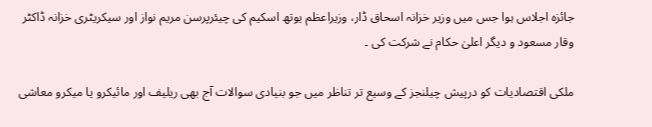جائزہ اجلاس ہوا جس میں وزیر خزانہ اسحاق ڈار، وزیراعظم یوتھ اسکیم کی چیئرپرسن مریم نواز اور سیکریٹری خزانہ ڈاکٹر وقار مسعود و دیگر اعلیٰ حکام نے شرکت کی ۔

ملکی اقتصادیات کو درپیش چیلنجز کے وسیع تر تناظر میں جو بنیادی سوالات آج بھی ریلیف اور مائیکرو یا میکرو معاشی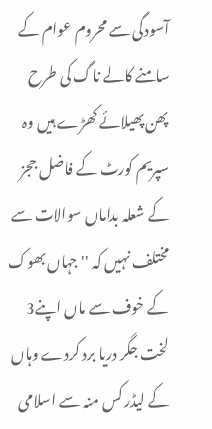آسودگی سے محروم عوام کے سامنے کالے ناگ کی طرح پھن پھیلائے کھڑے ہیں وہ سپریم کورٹ کے فاضل ججز کے شعلہ بداماں سوالات سے مختلف نہیں کہ ''جہاں بھوک کے خوف سے ماں اپنے3 لخت جگر دریا برد کردے وہاں کے لیڈر کس منہ سے اسلامی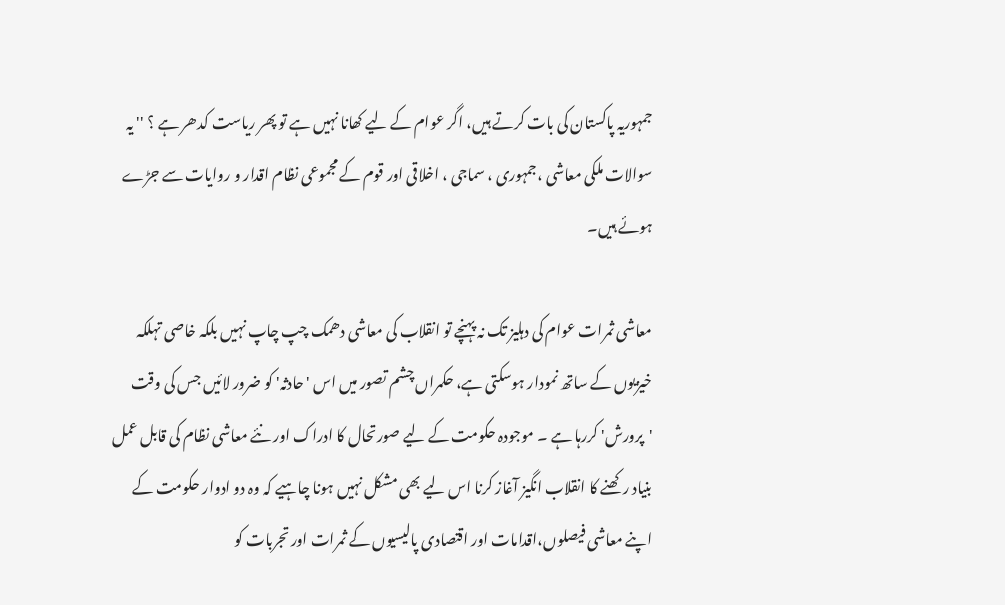جمہوریہ پاکستان کی بات کرتے ہیں، اگر عوام کے لیے کھانا نہیں ہے تو پھر ریاست کدھر ہے ؟ '' یہ سوالات ملکی معاشی ،جمہوری ، سماجی ، اخلاقی اور قوم کے مجموعی نظام اقدار و روایات سے جڑے ہوئے ہیں۔

معاشی ثمرات عوام کی دہلیز تک نہ پہنچے تو انقلاب کی معاشی دھمک چپ چاپ نہیں بلکہ خاصی تہلکہ خیزیوں کے ساتھ نمودار ہوسکتی ہے، حکمراں چشم تصور میں اس 'حادثہ' کو ضرور لائیں جس کی وقت 'پرورش' کررہا ہے ۔ موجودہ حکومت کے لیے صورتحال کا ادراک اور نئے معاشی نظام کی قابل عمل بنیاد رکھنے کا انقلاب انگیز آغاز کرنا اس لیے بھی مشکل نہیں ہونا چاہیے کہ وہ دو ادوار حکومت کے اپنے معاشی فیصلوں،اقدامات اور اقتصادی پالیسیوں کے ثمرات اور تجربات کو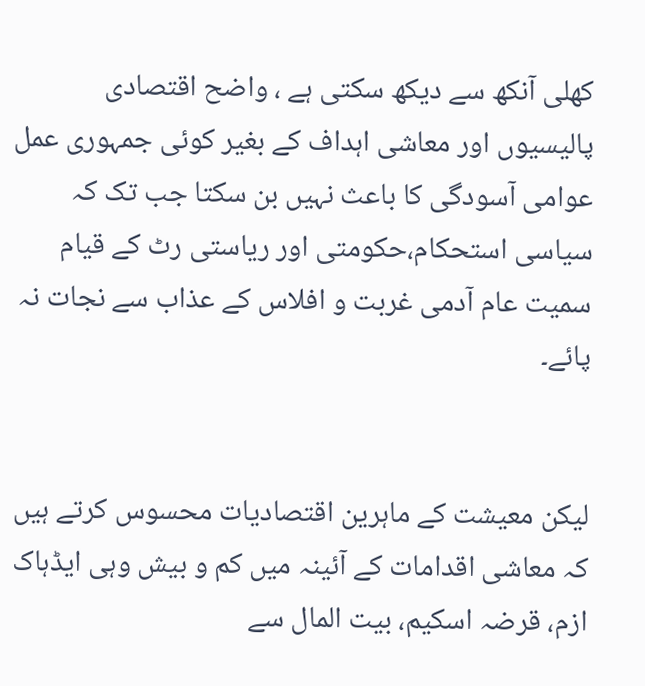کھلی آنکھ سے دیکھ سکتی ہے ، واضح اقتصادی پالیسیوں اور معاشی اہداف کے بغیر کوئی جمہوری عمل عوامی آسودگی کا باعث نہیں بن سکتا جب تک کہ سیاسی استحکام،حکومتی اور ریاستی رٹ کے قیام سمیت عام آدمی غربت و افلاس کے عذاب سے نجات نہ پائے۔


لیکن معیشت کے ماہرین اقتصادیات محسوس کرتے ہیں کہ معاشی اقدامات کے آئینہ میں کم و بیش وہی ایڈہاک ازم، قرضہ اسکیم، بیت المال سے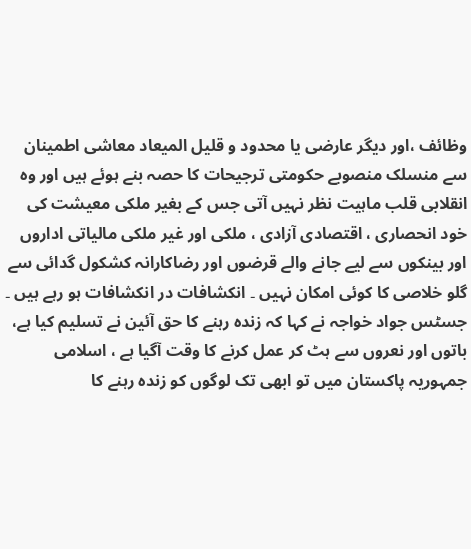وظائف ،اور دیگر عارضی یا محدود و قلیل المیعاد معاشی اطمینان سے منسلک منصوبے حکومتی ترجیحات کا حصہ بنے ہوئے ہیں اور وہ انقلابی قلب ماہیت نظر نہیں آتی جس کے بغیر ملکی معیشت کی خود انحصاری ، اقتصادی آزادی ، ملکی اور غیر ملکی مالیاتی اداروں اور بینکوں سے لیے جانے والے قرضوں اور رضاکارانہ کشکول گدائی سے گلو خلاصی کا کوئی امکان نہیں ۔ انکشافات در انکشافات ہو رہے ہیں ۔ جسٹس جواد خواجہ نے کہا کہ زندہ رہنے کا حق آئین نے تسلیم کیا ہے، باتوں اور نعروں سے ہٹ کر عمل کرنے کا وقت آگیا ہے ، اسلامی جمہوریہ پاکستان میں تو ابھی تک لوگوں کو زندہ رہنے کا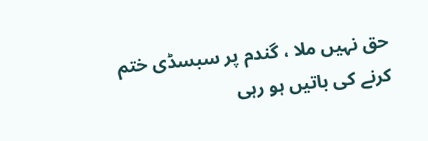حق نہیں ملا ، گندم پر سبسڈی ختم کرنے کی باتیں ہو رہی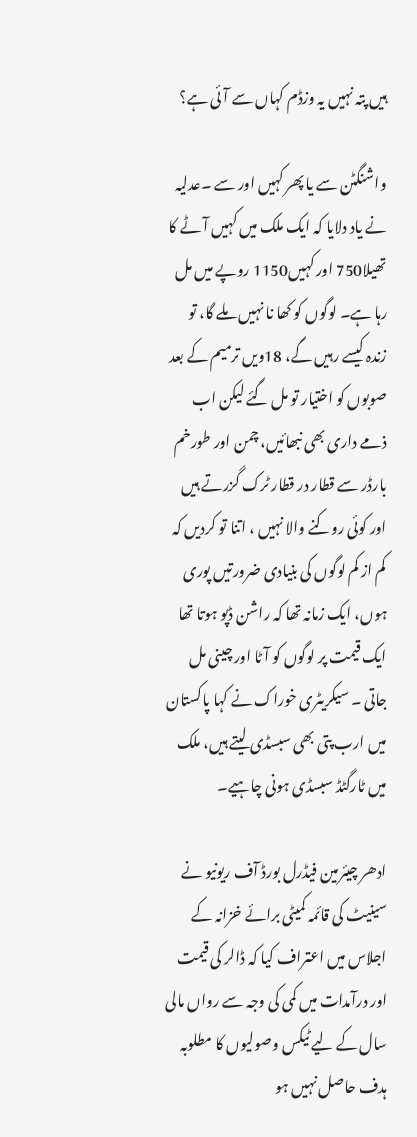ہیں پتہ نہیں یہ وزڈم کہاں سے آئی ہے؟

واشنگٹن سے یا پھر کہیں اور سے ۔عدلیہ نے یاد دلایا کہ ایک ملک میں کہیں آٹے کا تھیلا750 اور کہیں1150 روپے میں مل رہا ہے۔ لوگوں کو کھا نا نہیں ملے گا، تو زندہ کیسے رہیں گے، 18ویں ترمیم کے بعد صوبوں کو اختیار تو مل گئے لیکن اب ذمے داری بھی نبھائیں، چمن اور طورخم بارڈر سے قطار در قطار ٹرک گزرتے ہیں اور کوئی روکنے والا نہیں ، اتنا تو کردیں کہ کم از کم لوگوں کی بنیادی ضرورتیں پوری ہوں، ایک زمانہ تھا کہ راشن ڈپو ہوتا تھا ایک قیمت پر لوگوں کو آٹا اور چینی مل جاتی ۔ سیکریٹری خوراک نے کہا پاکستان میں ارب پتی بھی سبسڈی لیتے ہیں، ملک میں ٹارگٹڈ سبسڈی ہونی چاہیے۔

ادھر چیئرمین فیڈرل بورڈ آف ریونیو نے سینیٹ کی قائمہ کمیٹی برائے خزانہ کے اجلاس میں اعتراف کیا کہ ڈالر کی قیمت اور درآمدات میں کمی کی وجہ سے رواں مالی سال کے لیے ٹیکس وصولیوں کا مطلوبہ ہدف حاصل نہیں ہو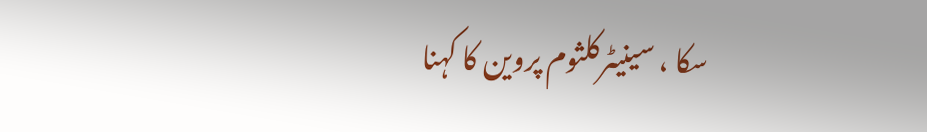سکا ، سینیٹرکلثوم پروین کا کہنا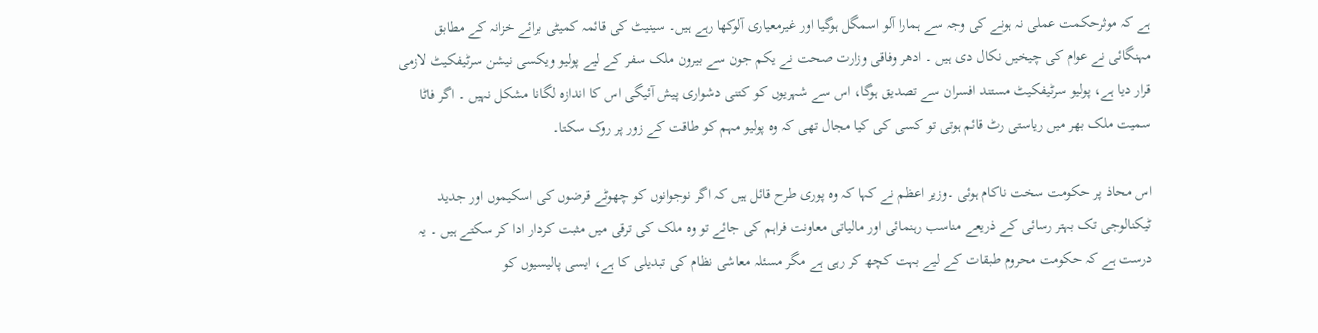ہے کہ موثرحکمت عملی نہ ہونے کی وجہ سے ہمارا آلو اسمگل ہوگیا اور غیرمعیاری آلوکھا رہے ہیں۔ سینیٹ کی قائمہ کمیٹی برائے خزانہ کے مطابق مہنگائی نے عوام کی چیخیں نکال دی ہیں ۔ ادھر وفاقی وزارت صحت نے یکم جون سے بیرون ملک سفر کے لیے پولیو ویکسی نیشن سرٹیفکیٹ لازمی قرار دیا ہے، پولیو سرٹیفکیٹ مستند افسران سے تصدیق ہوگا، اس سے شہریوں کو کتنی دشواری پیش آئیگی اس کا اندازہ لگانا مشکل نہیں ۔ اگر فاٹا سمیت ملک بھر میں ریاستی رٹ قائم ہوتی تو کسی کی کیا مجال تھی کہ وہ پولیو مہم کو طاقت کے زور پر روک سکتا۔

اس محاذ پر حکومت سخت ناکام ہوئی ۔وزیر اعظم نے کہا کہ وہ پوری طرح قائل ہیں کہ اگر نوجوانوں کو چھوٹے قرضوں کی اسکیموں اور جدید ٹیکنالوجی تک بہتر رسائی کے ذریعے مناسب رہنمائی اور مالیاتی معاونت فراہم کی جائے تو وہ ملک کی ترقی میں مثبت کردار ادا کر سکتے ہیں ۔ یہ درست ہے کہ حکومت محروم طبقات کے لیے بہت کچھ کر رہی ہے مگر مسئلہ معاشی نظام کی تبدیلی کا ہے، ایسی پالیسیوں کو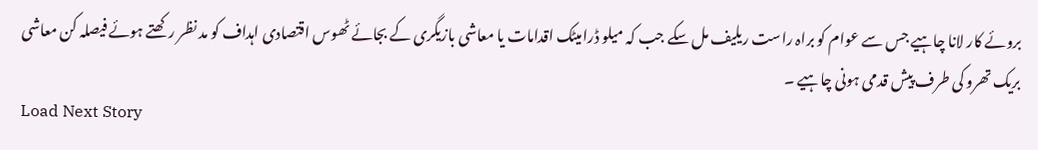بروئے کار لانا چاہیے جس سے عوام کو براہ راست ریلیف مل سکے جب کہ میلو ڈرامیٹک اقدامات یا معاشی بازیگری کے بجائے ٹھوس اقتصادی اہداف کو مد نظر رکھتے ہوئے فیصلہ کن معاشی بریک تھرو کی طرف پیش قدمی ہونی چاہیے ۔
Load Next Story